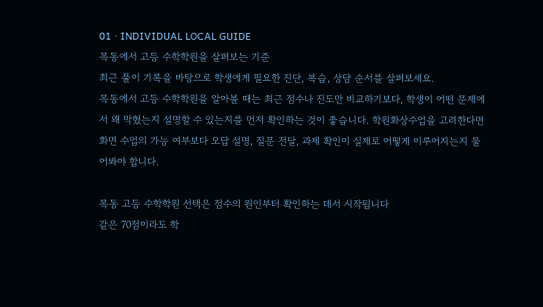01 · INDIVIDUAL LOCAL GUIDE
목동에서 고등 수학학원을 살펴보는 기준
최근 풀이 기록을 바탕으로 학생에게 필요한 진단, 복습, 상담 순서를 살펴보세요.
목동에서 고등 수학학원을 알아볼 때는 최근 점수나 진도만 비교하기보다, 학생이 어떤 문제에서 왜 막혔는지 설명할 수 있는지를 먼저 확인하는 것이 좋습니다. 학원화상수업을 고려한다면 화면 수업의 가능 여부보다 오답 설명, 질문 전달, 과제 확인이 실제로 어떻게 이루어지는지 물어봐야 합니다.

목동 고등 수학학원 선택은 점수의 원인부터 확인하는 데서 시작됩니다
같은 70점이라도 학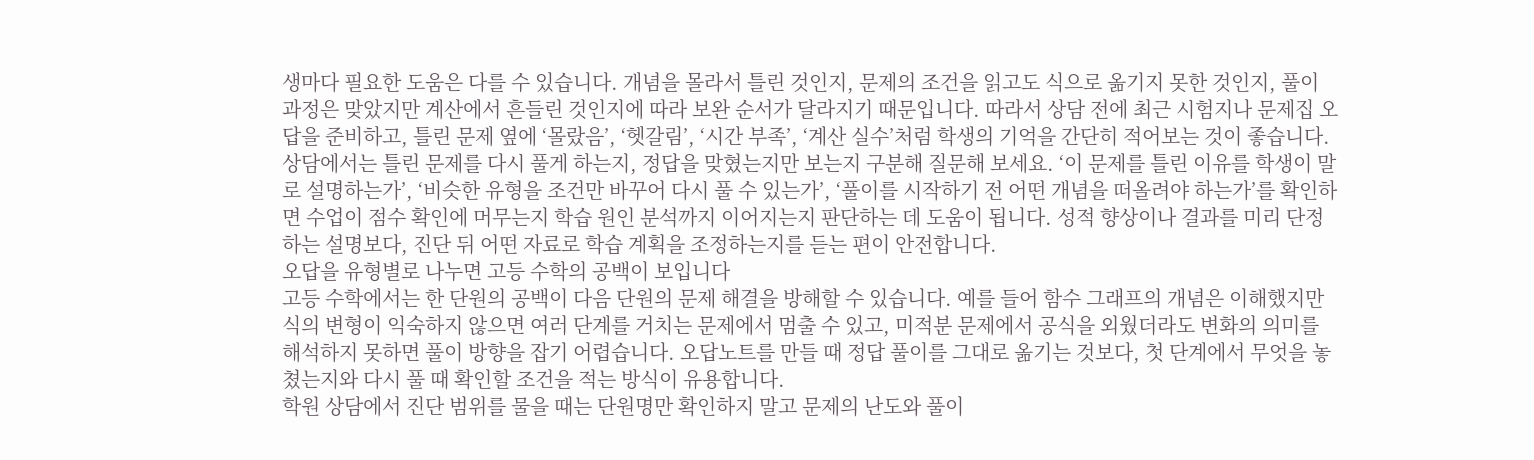생마다 필요한 도움은 다를 수 있습니다. 개념을 몰라서 틀린 것인지, 문제의 조건을 읽고도 식으로 옮기지 못한 것인지, 풀이 과정은 맞았지만 계산에서 흔들린 것인지에 따라 보완 순서가 달라지기 때문입니다. 따라서 상담 전에 최근 시험지나 문제집 오답을 준비하고, 틀린 문제 옆에 ‘몰랐음’, ‘헷갈림’, ‘시간 부족’, ‘계산 실수’처럼 학생의 기억을 간단히 적어보는 것이 좋습니다.
상담에서는 틀린 문제를 다시 풀게 하는지, 정답을 맞혔는지만 보는지 구분해 질문해 보세요. ‘이 문제를 틀린 이유를 학생이 말로 설명하는가’, ‘비슷한 유형을 조건만 바꾸어 다시 풀 수 있는가’, ‘풀이를 시작하기 전 어떤 개념을 떠올려야 하는가’를 확인하면 수업이 점수 확인에 머무는지 학습 원인 분석까지 이어지는지 판단하는 데 도움이 됩니다. 성적 향상이나 결과를 미리 단정하는 설명보다, 진단 뒤 어떤 자료로 학습 계획을 조정하는지를 듣는 편이 안전합니다.
오답을 유형별로 나누면 고등 수학의 공백이 보입니다
고등 수학에서는 한 단원의 공백이 다음 단원의 문제 해결을 방해할 수 있습니다. 예를 들어 함수 그래프의 개념은 이해했지만 식의 변형이 익숙하지 않으면 여러 단계를 거치는 문제에서 멈출 수 있고, 미적분 문제에서 공식을 외웠더라도 변화의 의미를 해석하지 못하면 풀이 방향을 잡기 어렵습니다. 오답노트를 만들 때 정답 풀이를 그대로 옮기는 것보다, 첫 단계에서 무엇을 놓쳤는지와 다시 풀 때 확인할 조건을 적는 방식이 유용합니다.
학원 상담에서 진단 범위를 물을 때는 단원명만 확인하지 말고 문제의 난도와 풀이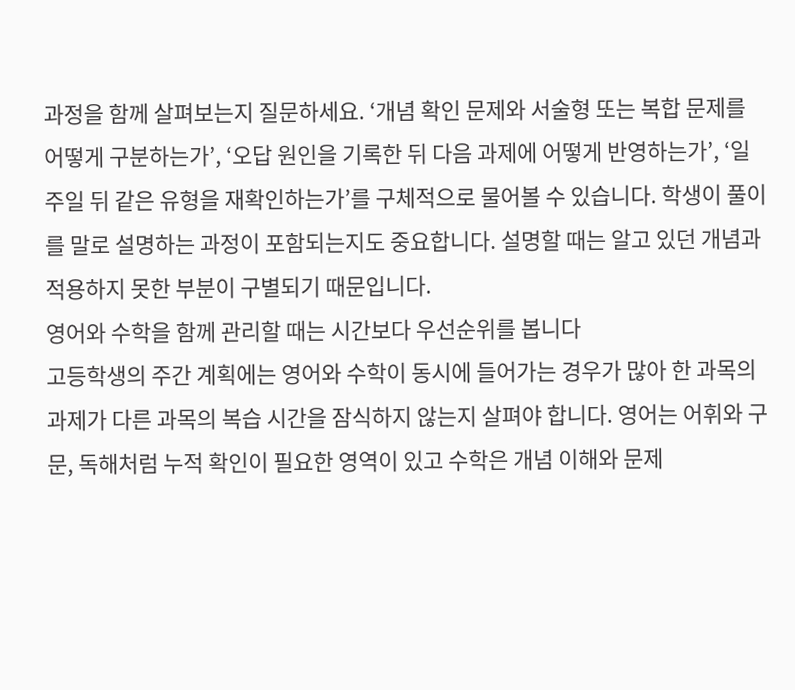과정을 함께 살펴보는지 질문하세요. ‘개념 확인 문제와 서술형 또는 복합 문제를 어떻게 구분하는가’, ‘오답 원인을 기록한 뒤 다음 과제에 어떻게 반영하는가’, ‘일주일 뒤 같은 유형을 재확인하는가’를 구체적으로 물어볼 수 있습니다. 학생이 풀이를 말로 설명하는 과정이 포함되는지도 중요합니다. 설명할 때는 알고 있던 개념과 적용하지 못한 부분이 구별되기 때문입니다.
영어와 수학을 함께 관리할 때는 시간보다 우선순위를 봅니다
고등학생의 주간 계획에는 영어와 수학이 동시에 들어가는 경우가 많아 한 과목의 과제가 다른 과목의 복습 시간을 잠식하지 않는지 살펴야 합니다. 영어는 어휘와 구문, 독해처럼 누적 확인이 필요한 영역이 있고 수학은 개념 이해와 문제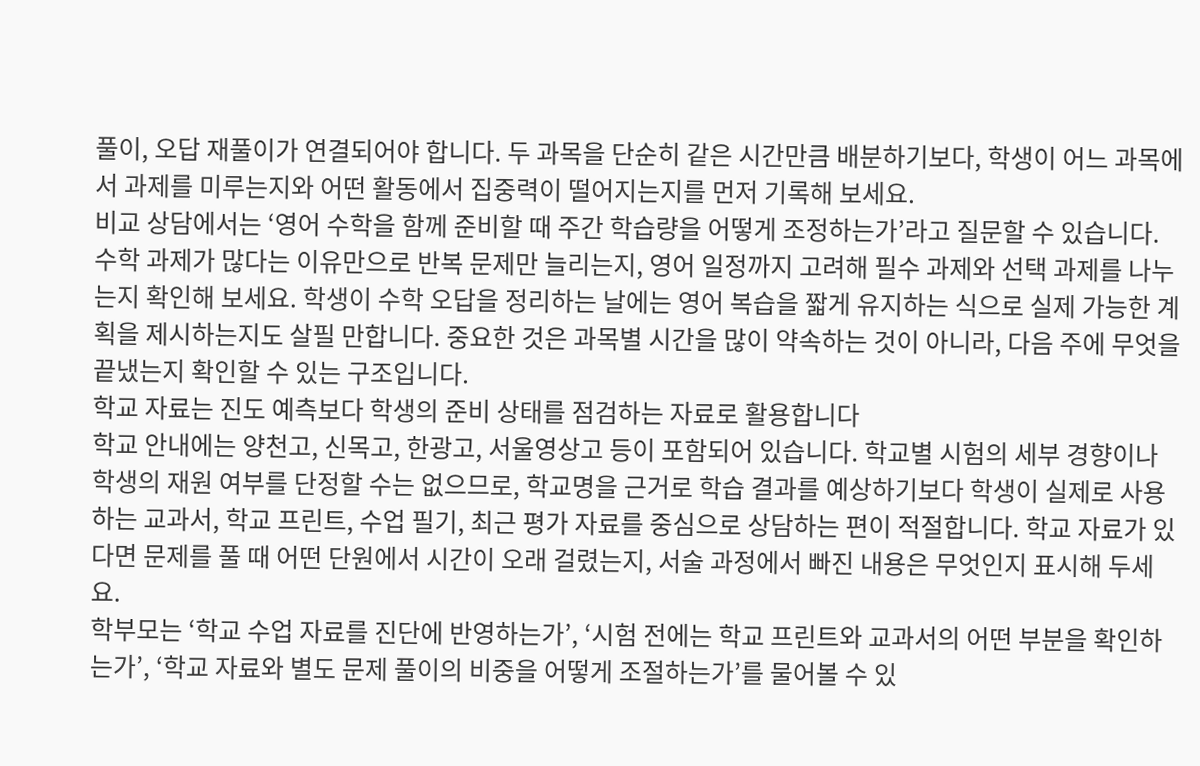풀이, 오답 재풀이가 연결되어야 합니다. 두 과목을 단순히 같은 시간만큼 배분하기보다, 학생이 어느 과목에서 과제를 미루는지와 어떤 활동에서 집중력이 떨어지는지를 먼저 기록해 보세요.
비교 상담에서는 ‘영어 수학을 함께 준비할 때 주간 학습량을 어떻게 조정하는가’라고 질문할 수 있습니다. 수학 과제가 많다는 이유만으로 반복 문제만 늘리는지, 영어 일정까지 고려해 필수 과제와 선택 과제를 나누는지 확인해 보세요. 학생이 수학 오답을 정리하는 날에는 영어 복습을 짧게 유지하는 식으로 실제 가능한 계획을 제시하는지도 살필 만합니다. 중요한 것은 과목별 시간을 많이 약속하는 것이 아니라, 다음 주에 무엇을 끝냈는지 확인할 수 있는 구조입니다.
학교 자료는 진도 예측보다 학생의 준비 상태를 점검하는 자료로 활용합니다
학교 안내에는 양천고, 신목고, 한광고, 서울영상고 등이 포함되어 있습니다. 학교별 시험의 세부 경향이나 학생의 재원 여부를 단정할 수는 없으므로, 학교명을 근거로 학습 결과를 예상하기보다 학생이 실제로 사용하는 교과서, 학교 프린트, 수업 필기, 최근 평가 자료를 중심으로 상담하는 편이 적절합니다. 학교 자료가 있다면 문제를 풀 때 어떤 단원에서 시간이 오래 걸렸는지, 서술 과정에서 빠진 내용은 무엇인지 표시해 두세요.
학부모는 ‘학교 수업 자료를 진단에 반영하는가’, ‘시험 전에는 학교 프린트와 교과서의 어떤 부분을 확인하는가’, ‘학교 자료와 별도 문제 풀이의 비중을 어떻게 조절하는가’를 물어볼 수 있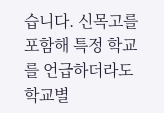습니다. 신목고를 포함해 특정 학교를 언급하더라도 학교별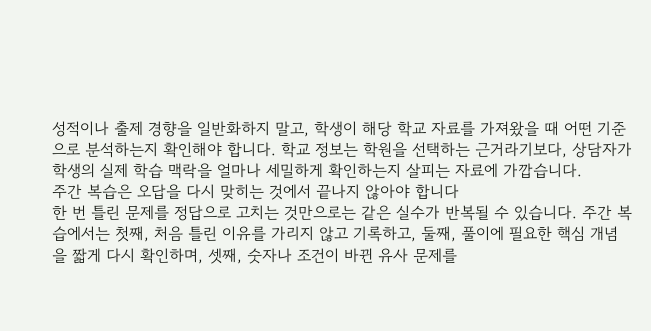성적이나 출제 경향을 일반화하지 말고, 학생이 해당 학교 자료를 가져왔을 때 어떤 기준으로 분석하는지 확인해야 합니다. 학교 정보는 학원을 선택하는 근거라기보다, 상담자가 학생의 실제 학습 맥락을 얼마나 세밀하게 확인하는지 살피는 자료에 가깝습니다.
주간 복습은 오답을 다시 맞히는 것에서 끝나지 않아야 합니다
한 번 틀린 문제를 정답으로 고치는 것만으로는 같은 실수가 반복될 수 있습니다. 주간 복습에서는 첫째, 처음 틀린 이유를 가리지 않고 기록하고, 둘째, 풀이에 필요한 핵심 개념을 짧게 다시 확인하며, 셋째, 숫자나 조건이 바뀐 유사 문제를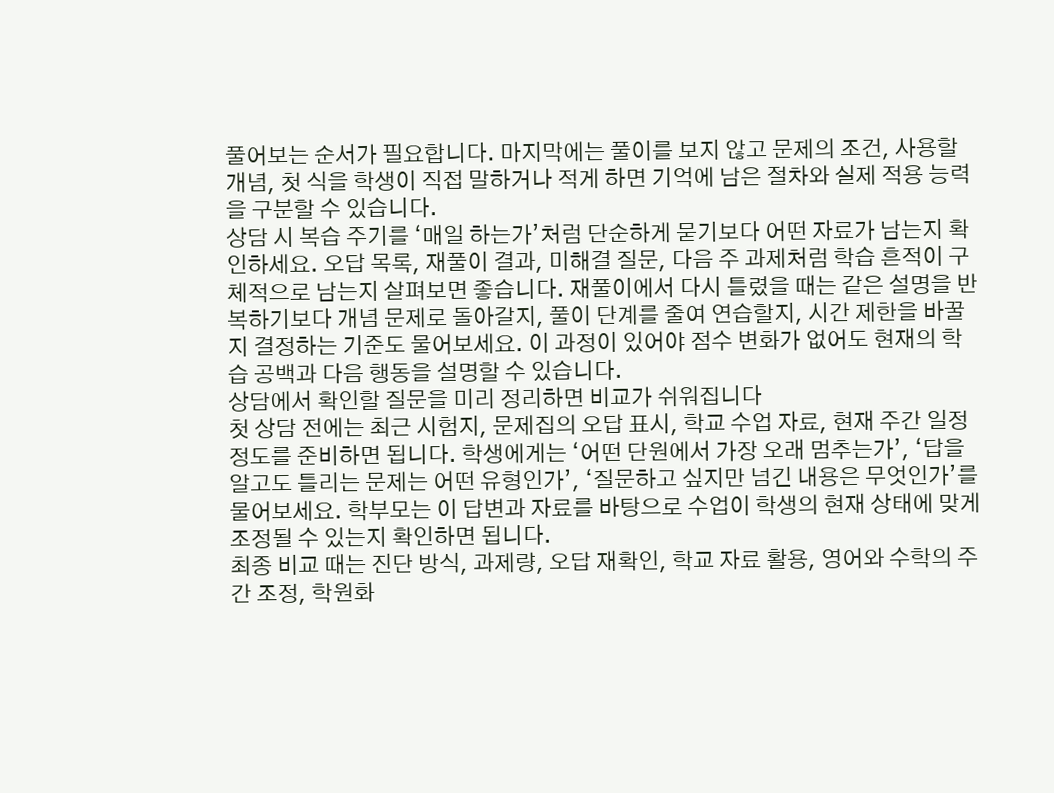풀어보는 순서가 필요합니다. 마지막에는 풀이를 보지 않고 문제의 조건, 사용할 개념, 첫 식을 학생이 직접 말하거나 적게 하면 기억에 남은 절차와 실제 적용 능력을 구분할 수 있습니다.
상담 시 복습 주기를 ‘매일 하는가’처럼 단순하게 묻기보다 어떤 자료가 남는지 확인하세요. 오답 목록, 재풀이 결과, 미해결 질문, 다음 주 과제처럼 학습 흔적이 구체적으로 남는지 살펴보면 좋습니다. 재풀이에서 다시 틀렸을 때는 같은 설명을 반복하기보다 개념 문제로 돌아갈지, 풀이 단계를 줄여 연습할지, 시간 제한을 바꿀지 결정하는 기준도 물어보세요. 이 과정이 있어야 점수 변화가 없어도 현재의 학습 공백과 다음 행동을 설명할 수 있습니다.
상담에서 확인할 질문을 미리 정리하면 비교가 쉬워집니다
첫 상담 전에는 최근 시험지, 문제집의 오답 표시, 학교 수업 자료, 현재 주간 일정 정도를 준비하면 됩니다. 학생에게는 ‘어떤 단원에서 가장 오래 멈추는가’, ‘답을 알고도 틀리는 문제는 어떤 유형인가’, ‘질문하고 싶지만 넘긴 내용은 무엇인가’를 물어보세요. 학부모는 이 답변과 자료를 바탕으로 수업이 학생의 현재 상태에 맞게 조정될 수 있는지 확인하면 됩니다.
최종 비교 때는 진단 방식, 과제량, 오답 재확인, 학교 자료 활용, 영어와 수학의 주간 조정, 학원화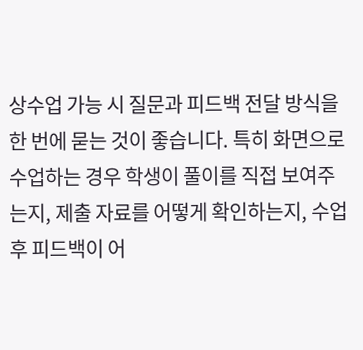상수업 가능 시 질문과 피드백 전달 방식을 한 번에 묻는 것이 좋습니다. 특히 화면으로 수업하는 경우 학생이 풀이를 직접 보여주는지, 제출 자료를 어떻게 확인하는지, 수업 후 피드백이 어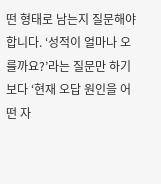떤 형태로 남는지 질문해야 합니다. ‘성적이 얼마나 오를까요?’라는 질문만 하기보다 ‘현재 오답 원인을 어떤 자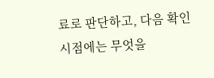료로 판단하고, 다음 확인 시점에는 무엇을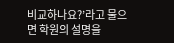비교하나요?’라고 물으면 학원의 설명을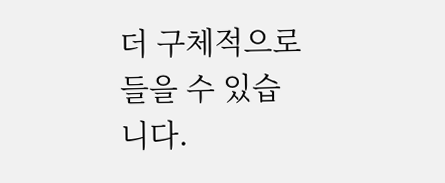더 구체적으로 들을 수 있습니다.